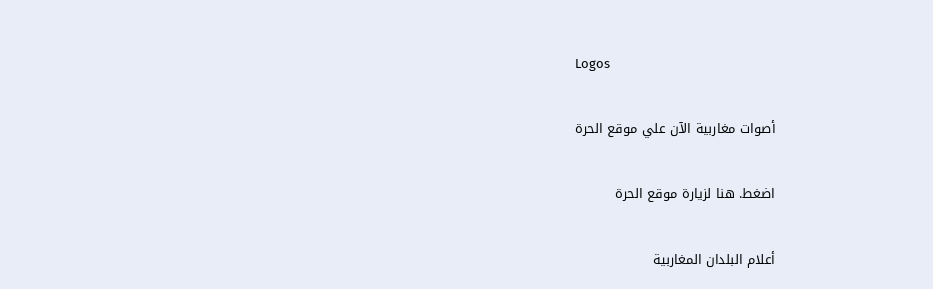Logos

أصوات مغاربية الآن علي موقع الحرة

اضغط. هنا لزيارة موقع الحرة

أعلام البلدان المغاربية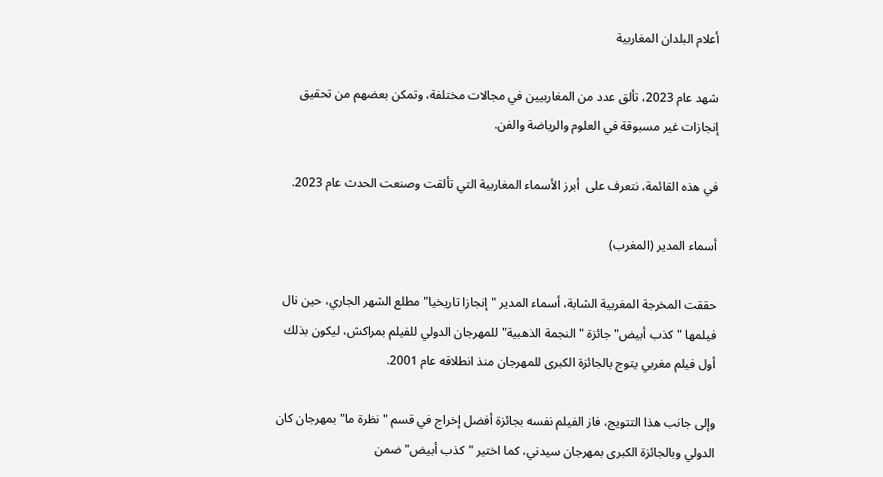أعلام البلدان المغاربية

شهد عام 2023، تألق عدد من المغاربيين في مجالات مختلفة، وتمكن بعضهم من تحقيق إنجازات غير مسبوقة في العلوم والرياضة والفن.

في هذه القائمة، نتعرف على  أبرز الأسماء المغاربية التي تألقت وصنعت الحدث عام 2023.

أسماء المدير (المغرب)

حققت المخرجة المغربية الشابة، أسماء المدير "إنجازا تاريخيا" مطلع الشهر الجاري، حين نال فيلمها "كذب أبيض" جائزة "النجمة الذهبية" للمهرجان الدولي للفيلم بمراكش، ليكون بذلك أول فيلم مغربي يتوج بالجائزة الكبرى للمهرجان منذ انطلاقه عام 2001.

وإلى جانب هذا التتويج، فاز الفيلم نفسه بجائزة أفضل إخراج في قسم "نظرة ما" بمهرجان كان الدولي وبالجائزة الكبرى بمهرجان سيدني، كما اختير "كذب أبيض" ضمن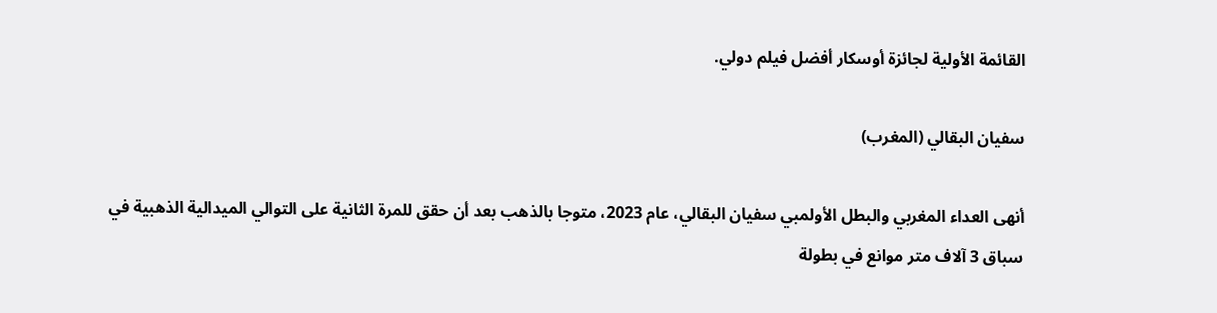القائمة الأولية لجائزة أوسكار أفضل فيلم دولي.

سفيان البقالي (المغرب)

أنهى العداء المغربي والبطل الأولمبي سفيان البقالي، عام 2023، متوجا بالذهب بعد أن حقق للمرة الثانية على التوالي الميدالية الذهبية في سباق 3 آلاف متر موانع في بطولة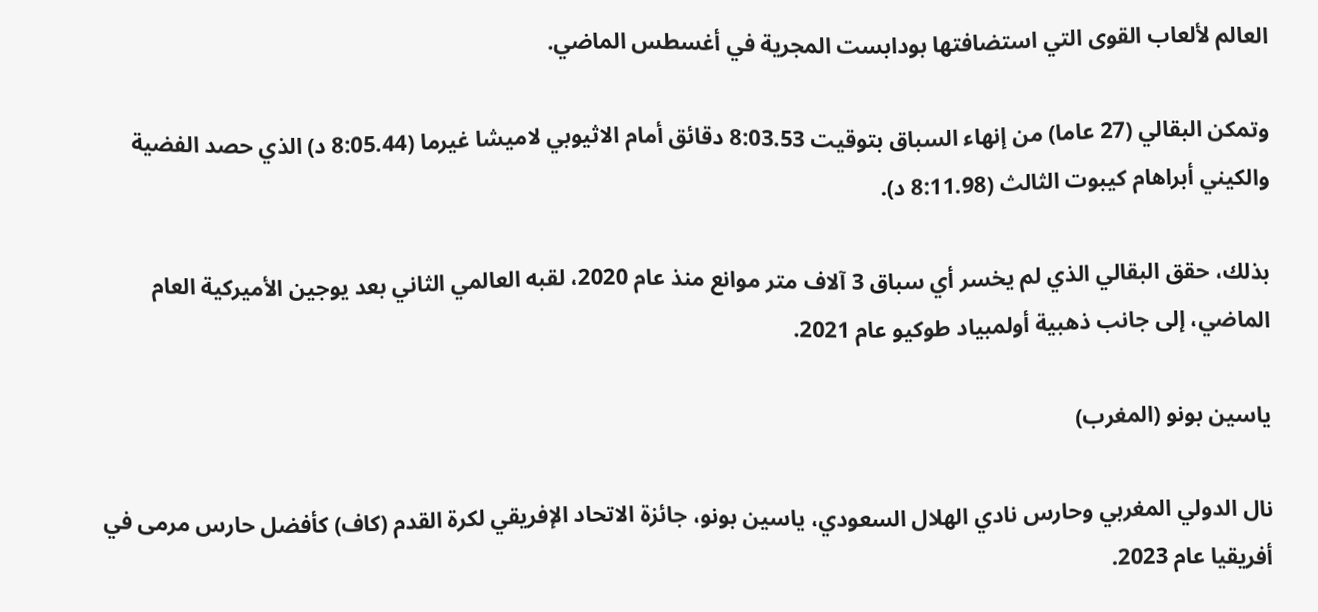العالم لألعاب القوى التي استضافتها بودابست المجرية في أغسطس الماضي.

وتمكن البقالي (27 عاما) من إنهاء السباق بتوقيت 8:03.53 دقائق أمام الاثيوبي لاميشا غيرما (8:05.44 د) الذي حصد الفضية والكيني أبراهام كيبوت الثالث (8:11.98 د).

بذلك، حقق البقالي الذي لم يخسر أي سباق 3 آلاف متر موانع منذ عام 2020، لقبه العالمي الثاني بعد يوجين الأميركية العام الماضي، إلى جانب ذهبية أولمبياد طوكيو عام 2021.

ياسين بونو (المغرب)

نال الدولي المغربي وحارس نادي الهلال السعودي، ياسين بونو، جائزة الاتحاد الإفريقي لكرة القدم (كاف) كأفضل حارس مرمى في أفريقيا عام 2023.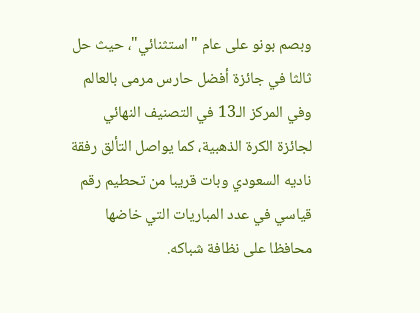وبصم بونو على عام "استثنائي"، حيث حل ثالثا في جائزة أفضل حارس مرمى بالعالم وفي المركز الـ13 في التصنيف النهائي لجائزة الكرة الذهبية، كما يواصل التألق رفقة ناديه السعودي وبات قريبا من تحطيم رقم قياسي في عدد المباريات التي خاضها محافظا على نظافة شباكه.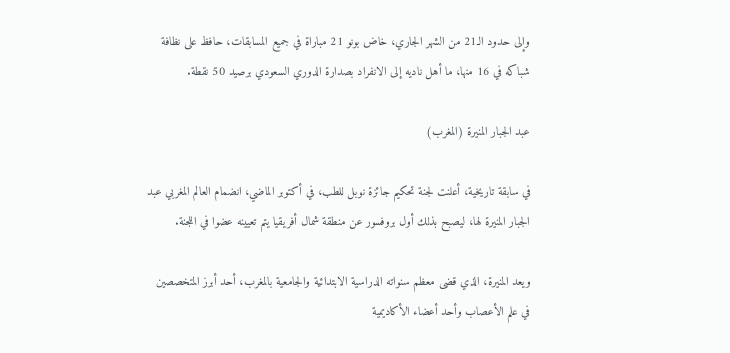وإلى حدود الـ21 من الشهر الجاري، خاض بونو 21 مباراة في جميع المسابقات، حافظ على نظافة شباكه في 16 منها، ما أهل ناديه إلى الانفراد بصدارة الدوري السعودي برصيد 50 نقطة.

عبد الجبار المنيرة (المغرب)

في سابقة تاريخية، أعلنت لجنة تحكيم جائزة نوبل للطب، في أكتوبر الماضي، انضمام العالم المغربي عبد الجبار المنيرة لها، ليصبح بذلك أول بروفسور عن منطقة شمال أفريقيا يتم تعيينه عضوا في اللجنة.

ويعد المنيرة، الذي قضى معظم سنواته الدراسية الابتدائية والجامعية بالمغرب، أحد أبرز المتخصصين في علم الأعصاب وأحد أعضاء الأكاديمية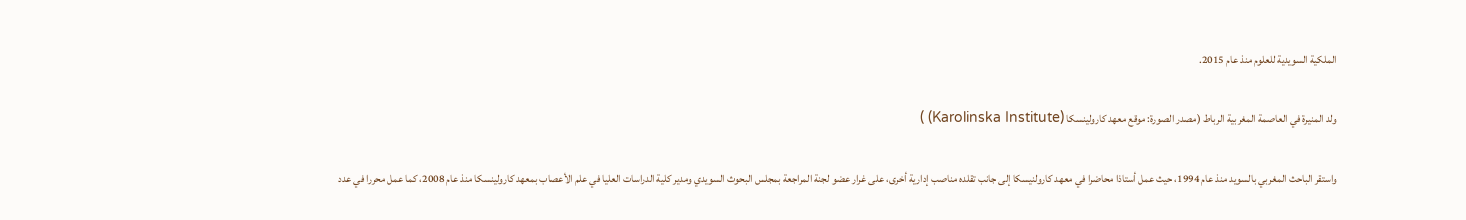الملكية السويدية للعلوم منذ عام 2015.

ولد المنيرة في العاصمة المغربية الرباط (مصدر الصورة: موقع معهد كارولينسكا (Karolinska Institute) )

واستقر الباحث المغربي بالسويد منذ عام 1994، حيث عمل أستاذا محاضرا في معهد كارولنيسكا إلى جانب تقلده مناصب إدارية أخرى، على غرار عضو لجنة المراجعة بمجلس البحوث السويدي ومدير كلية الدراسات العليا في علم الأعصاب بمعهد كارولينسكا منذ عام 2008، كما عمل محررا في عدد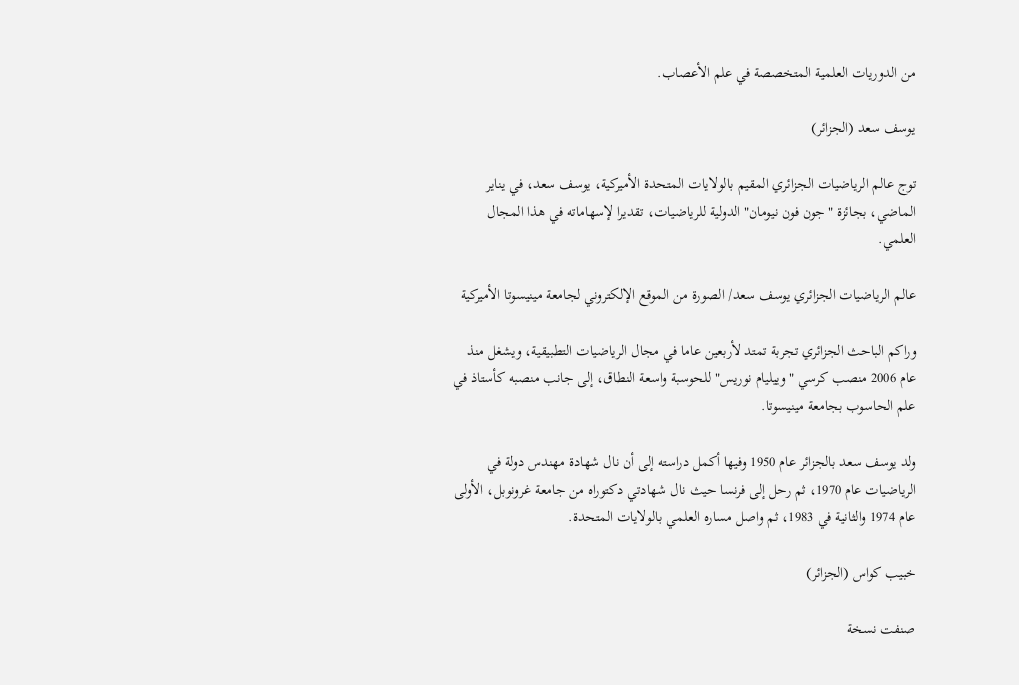من الدوريات العلمية المتخصصة في علم الأعصاب.

يوسف سعد (الجزائر)

توج عالم الرياضيات الجزائري المقيم بالولايات المتحدة الأميركية، يوسف سعد، في يناير الماضي، بجائزة "جون فون نيومان" الدولية للرياضيات، تقديرا لإسهاماته في هذا المجال العلمي.

عالم الرياضيات الجزائري يوسف سعد/ الصورة من الموقع الإلكتروني لجامعة مينيسوتا الأميركية

وراكم الباحث الجزائري تجربة تمتد لأربعين عاما في مجال الرياضيات التطبيقية، ويشغل منذ عام 2006 منصب كرسي "وييليام نوريس" للحوسبة واسعة النطاق، إلى جانب منصبه كأستاذ في علم الحاسوب بجامعة مينيسوتا.

ولد يوسف سعد بالجزائر عام 1950 وفيها أكمل دراسته إلى أن نال شهادة مهندس دولة في الرياضيات عام 1970، ثم رحل إلى فرنسا حيث نال شهادتي دكتوراه من جامعة غرونوبل، الأولى عام 1974 والثانية في 1983، ثم واصل مساره العلمي بالولايات المتحدة.

خبيب كواس (الجزائر)

صنفت نسخة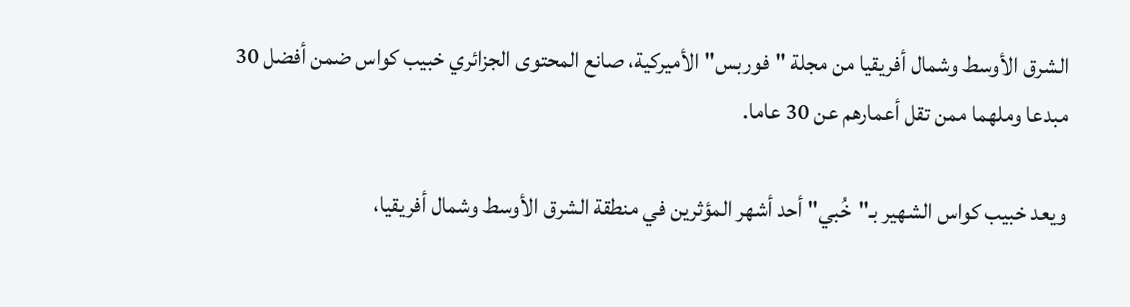الشرق الأوسط وشمال أفريقيا من مجلة "فوربس" الأميركية، صانع المحتوى الجزائري خبيب كواس ضمن أفضل 30 مبدعا وملهما ممن تقل أعمارهم عن 30 عاما.

ويعد خبيب كواس الشهير بـ"خُبي" أحد أشهر المؤثرين في منطقة الشرق الأوسط وشمال أفريقيا،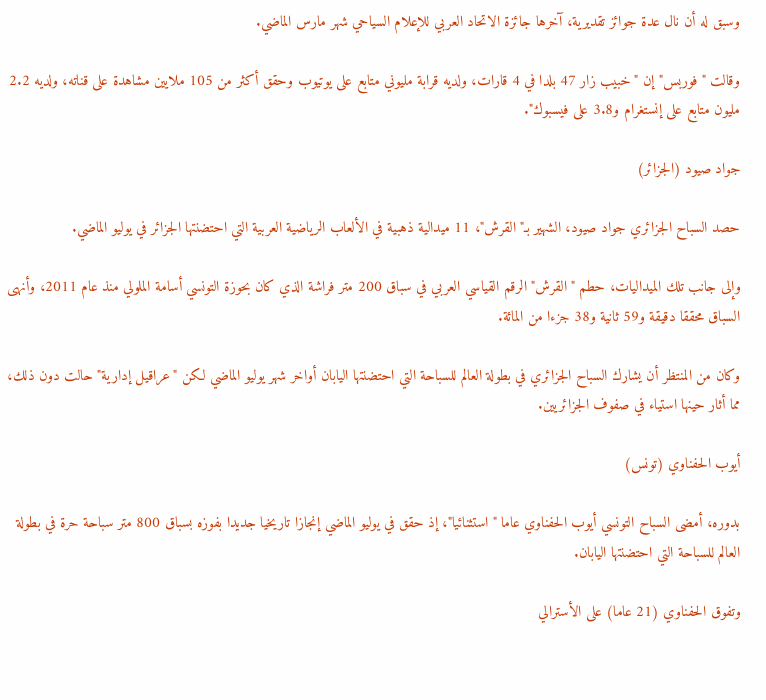وسبق له أن نال عدة جوائز تقديرية، آخرها جائزة الاتحاد العربي للإعلام السياحي شهر مارس الماضي.

وقالت "فوربس" إن "خبيب زار 47 بلدا في 4 قارات، ولديه قرابة مليوني متابع على يوتيوب وحقق أكثر من 105 ملايين مشاهدة على قناته، ولديه 2.2 مليون متابع على إنستغرام و3.8 على فيسبوك".

جواد صيود (الجزائر)

حصد السباح الجزائري جواد صيود، الشهير بـ"القرش"، 11 ميدالية ذهبية في الألعاب الرياضية العربية التي احتضنتها الجزائر في يوليو الماضي.

وإلى جانب تلك الميداليات، حطم "القرش" الرقم القياسي العربي في سباق 200 متر فراشة الذي كان بحوزة التونسي أسامة الملولي منذ عام 2011، وأنهى السباق محققا دقيقة و59 ثانية و38 جزءا من المائة.

وكان من المنتظر أن يشارك السباح الجزائري في بطولة العالم للسباحة التي احتضنتها اليابان أواخر شهر يوليو الماضي لكن "عراقيل إدارية" حالت دون ذلك، مما أثار حينها استياء في صفوف الجزائريين.

أيوب الحفناوي (تونس)

بدوره، أمضى السباح التونسي أيوب الحفناوي عاما "استثنائيا"، إذ حقق في يوليو الماضي إنجازا تاريخيا جديدا بفوزه بسباق 800 متر سباحة حرة في بطولة العالم للسباحة التي احتضنتها اليابان.

وتفوق الحفناوي (21 عاما) على الأسترالي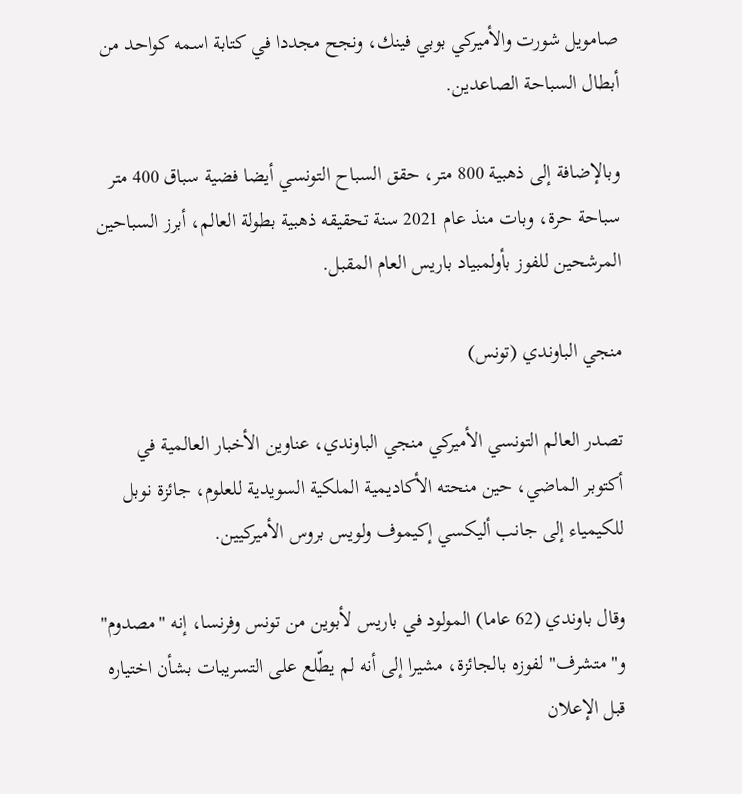صامويل شورت والأميركي بوبي فينك، ونجح مجددا في كتابة اسمه كواحد من أبطال السباحة الصاعدين.

وبالإضافة إلى ذهبية 800 متر، حقق السباح التونسي أيضا فضية سباق 400 متر سباحة حرة، وبات منذ عام 2021 سنة تحقيقه ذهبية بطولة العالم، أبرز السباحين المرشحين للفوز بأولمبياد باريس العام المقبل.

منجي الباوندي (تونس)

تصدر العالم التونسي الأميركي منجي الباوندي، عناوين الأخبار العالمية في أكتوبر الماضي، حين منحته الأكاديمية الملكية السويدية للعلوم، جائزة نوبل للكيمياء إلى جانب أليكسي إكيموف ولويس بروس الأميركيين.

وقال باوندي (62 عاما) المولود في باريس لأبوين من تونس وفرنسا، إنه "مصدوم" و"متشرف" لفوزه بالجائزة، مشيرا إلى أنه لم يطّلع على التسريبات بشأن اختياره قبل الإعلان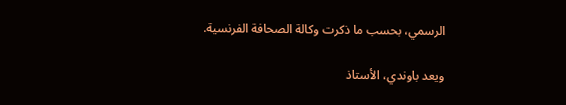الرسمي، بحسب ما ذكرت وكالة الصحافة الفرنسية.

ويعد باوندي، الأستاذ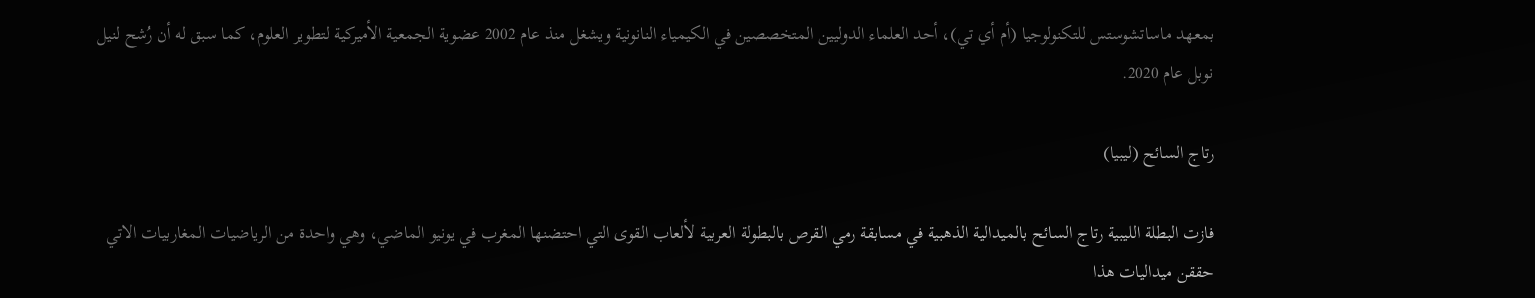بمعهد ماساتشوستس للتكنولوجيا (أم أي تي)، أحد العلماء الدوليين المتخصصين في الكيمياء النانونية ويشغل منذ عام 2002 عضوية الجمعية الأميركية لتطوير العلوم، كما سبق له أن رُشح لنيل نوبل عام 2020.

رتاج السائح (ليبيا)

فازت البطلة الليبية رتاج السائح بالميدالية الذهبية في مسابقة رمي القرص بالبطولة العربية لألعاب القوى التي احتضنها المغرب في يونيو الماضي، وهي واحدة من الرياضيات المغاربيات الاتي حققن ميداليات هذا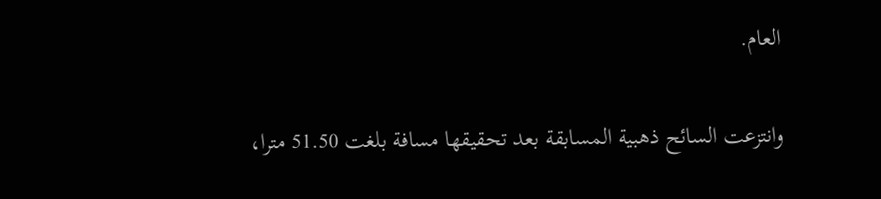العام.

وانتزعت السائح ذهبية المسابقة بعد تحقيقها مسافة بلغت 51.50 مترا،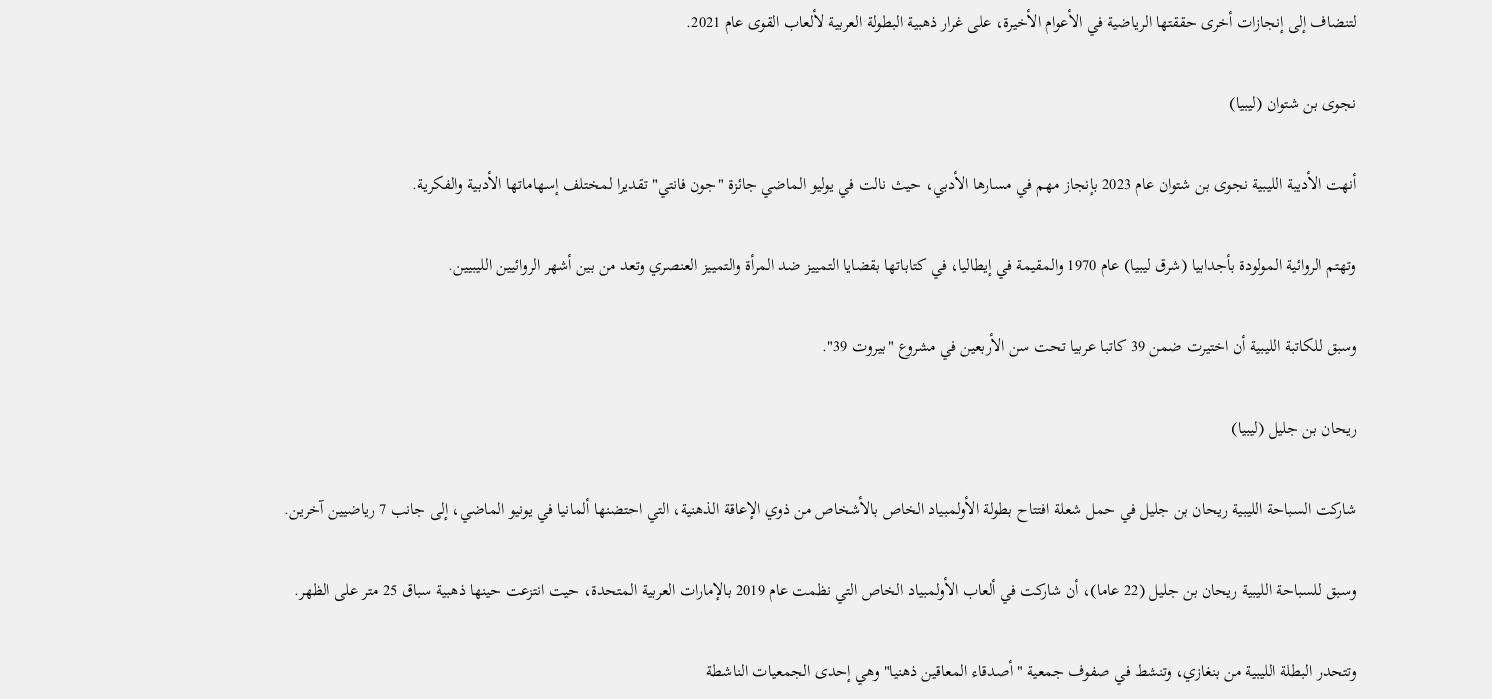لتنضاف إلى إنجازات أخرى حققتها الرياضية في الأعوام الأخيرة، على غرار ذهبية البطولة العربية لألعاب القوى عام 2021.

نجوى بن شتوان (ليبيا)

أنهت الأديبة الليبية نجوى بن شتوان عام 2023 بإنجاز مهم في مسارها الأدبي، حيث نالت في يوليو الماضي جائزة "جون فانتي" تقديرا لمختلف إسهاماتها الأدبية والفكرية.

وتهتم الروائية المولودة بأجدابيا (شرق ليبيا) عام 1970 والمقيمة في إيطاليا، في كتاباتها بقضايا التمييز ضد المرأة والتمييز العنصري وتعد من بين أشهر الروائيين الليبيين.

وسبق للكاتبة الليبية أن اختيرت ضمن 39 كاتبا عربيا تحت سن الأربعين في مشروع "بيروت 39".

ريحان بن جليل (ليبيا)

شاركت السباحة الليبية ريحان بن جليل في حمل شعلة افتتاح بطولة الأولمبياد الخاص بالأشخاص من ذوي الإعاقة الذهنية، التي احتضنها ألمانيا في يونيو الماضي، إلى جانب 7 رياضيين آخرين.

وسبق للسباحة الليبية ريحان بن جليل (22 عاما)، أن شاركت في ألعاب الأولمبياد الخاص التي نظمت عام 2019 بالإمارات العربية المتحدة، حيت انتزعت حينها ذهبية سباق 25 متر على الظهر.

وتتحدر البطلة الليبية من بنغازي، وتنشط في صفوف جمعية "أصدقاء المعاقين ذهنيا" وهي إحدى الجمعيات الناشطة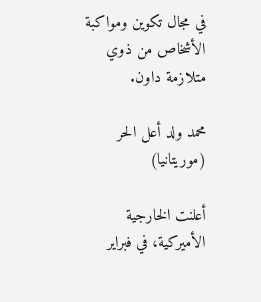في مجال تكوين ومواكبة الأشخاص من ذوي متلازمة داون.

محمد ولد أعل الحر (موريتانيا)

أعلنت الخارجية الأميركية، في فبراير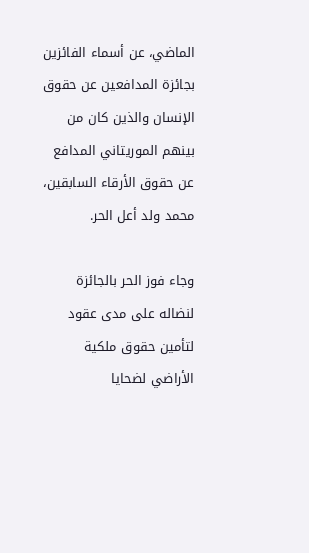الماضي، عن أسماء الفائزين بجائزة المدافعين عن حقوق الإنسان والذين كان من بينهم الموريتاني المدافع عن حقوق الأرقاء السابقين، محمد ولد أعل الحر.

وجاء فوز الحر بالجائزة لنضاله على مدى عقود لتأمين حقوق ملكية الأراضي لضحايا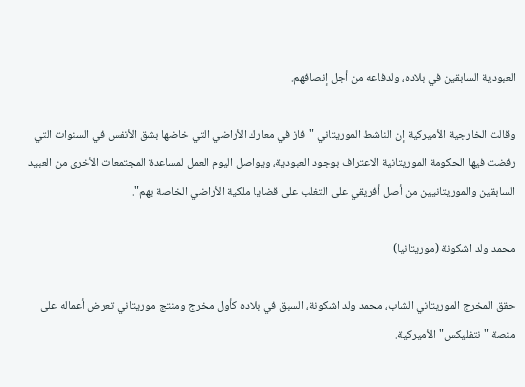العبودية السابقين في بلاده، ولدفاعه من أجل إنصافهم.

وقالت الخارجية الأميركية إن الناشط الموريتاني "فاز في معارك الأراضي التي خاضها بشق الأنفس في السنوات التي رفضت فيها الحكومة الموريتانية الاعتراف بوجود العبودية، ويواصل اليوم العمل لمساعدة المجتمعات الأخرى من العبيد السابقين والموريتانيين من أصل أفريقي على التغلب على قضايا ملكية الأراضي الخاصة بهم".

محمد ولد اشكونة (موريتانيا)

حقق المخرج الموريتاني الشاب، محمد ولد اشكونة، السبق في بلاده كأول مخرج ومنتج موريتاني تعرض أعماله على منصة "نتفليكس" الأميركية.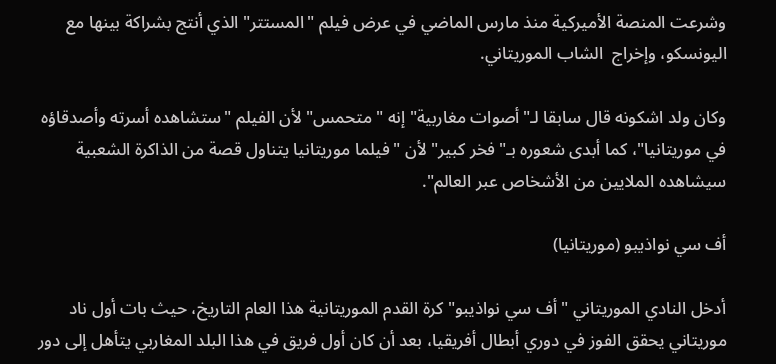وشرعت المنصة الأميركية منذ مارس الماضي في عرض فيلم "المستتر" الذي أنتج بشراكة بينها مع اليونسكو، وإخراج  الشاب الموريتاني.

وكان ولد اشكونه قال سابقا لـ"أصوات مغاربية" إنه "متحمس" لأن الفيلم "ستشاهده أسرته وأصدقاؤه في موريتانيا"، كما أبدى شعوره بـ"فخر كبير" لأن "فيلما موريتانيا يتناول قصة من الذاكرة الشعبية سيشاهده الملايين من الأشخاص عبر العالم".

أف سي نواذيبو (موريتانيا)

أدخل النادي الموريتاني "أف سي نواذيبو" كرة القدم الموريتانية هذا العام التاريخ، حيث بات أول ناد موريتاني يحقق الفوز في دوري أبطال أفريقيا، بعد أن كان أول فريق في هذا البلد المغاربي يتأهل إلى دور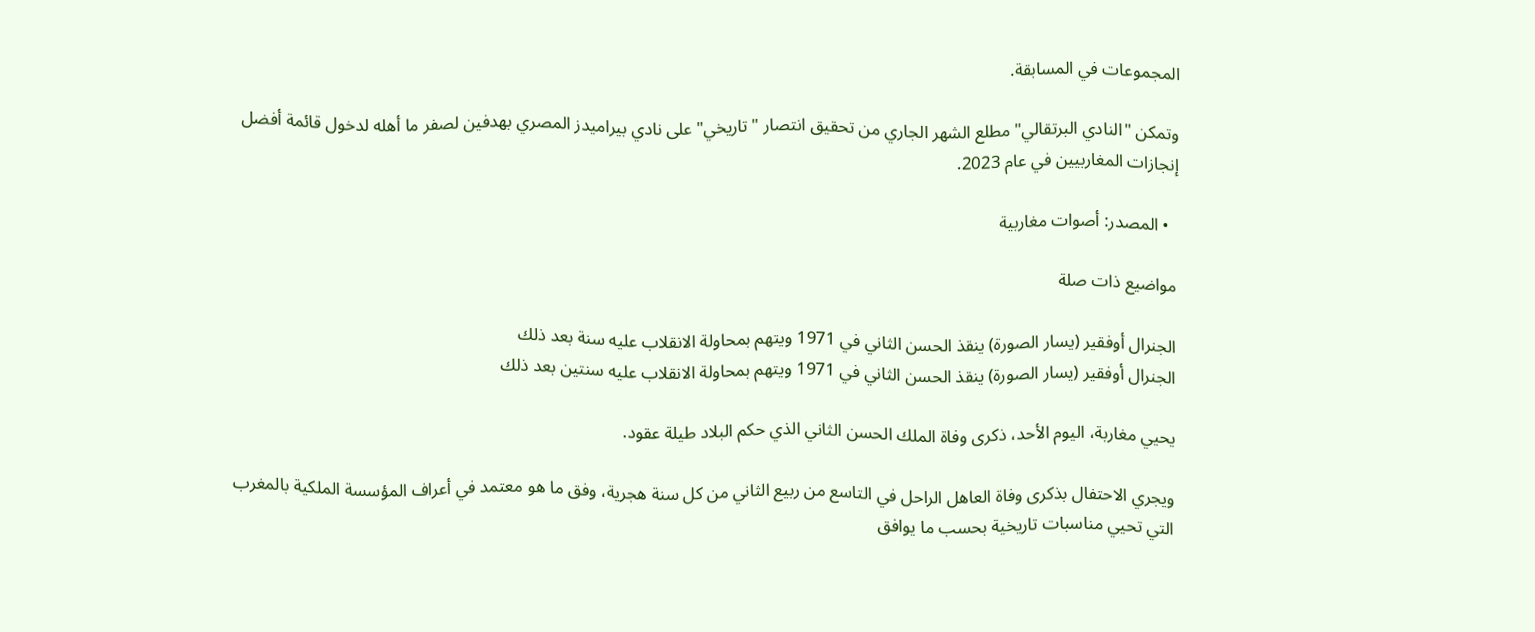المجموعات في المسابقة.

وتمكن "النادي البرتقالي" مطلع الشهر الجاري من تحقيق انتصار "تاريخي" على نادي بيراميدز المصري بهدفين لصفر ما أهله لدخول قائمة أفضل إنجازات المغاربيين في عام 2023.

  • المصدر: أصوات مغاربية

مواضيع ذات صلة

الجنرال أوفقير (يسار الصورة) ينقذ الحسن الثاني في 1971 ويتهم بمحاولة الانقلاب عليه سنة بعد ذلك
الجنرال أوفقير (يسار الصورة) ينقذ الحسن الثاني في 1971 ويتهم بمحاولة الانقلاب عليه سنتين بعد ذلك

يحيي مغاربة، اليوم الأحد، ذكرى وفاة الملك الحسن الثاني الذي حكم البلاد طيلة عقود.

ويجري الاحتفال بذكرى وفاة العاهل الراحل في التاسع من ربيع الثاني من كل سنة هجرية، وفق ما هو معتمد في أعراف المؤسسة الملكية بالمغرب التي تحيي مناسبات تاريخية بحسب ما يوافق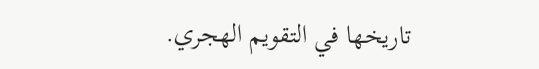تاريخها في التقويم الهجري.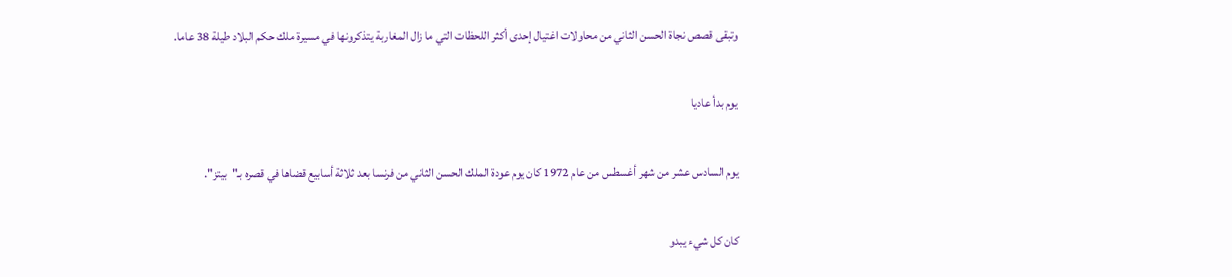وتبقى قصص نجاة الحسن الثاني من محاولات اغتيال إحدى أكثر اللحظات التي ما زال المغاربة يتذكرونها في مسيرة ملك حكم البلاد طيلة 38 عاما.

يوم بدأ عاديا

يوم السادس عشر من شهر أغسطس من عام 1972 كان يوم عودة الملك الحسن الثاني من فرنسا بعد ثلاثة أسابيع قضاها في قصره بـ"بيتز".

كان كل شيء يبدو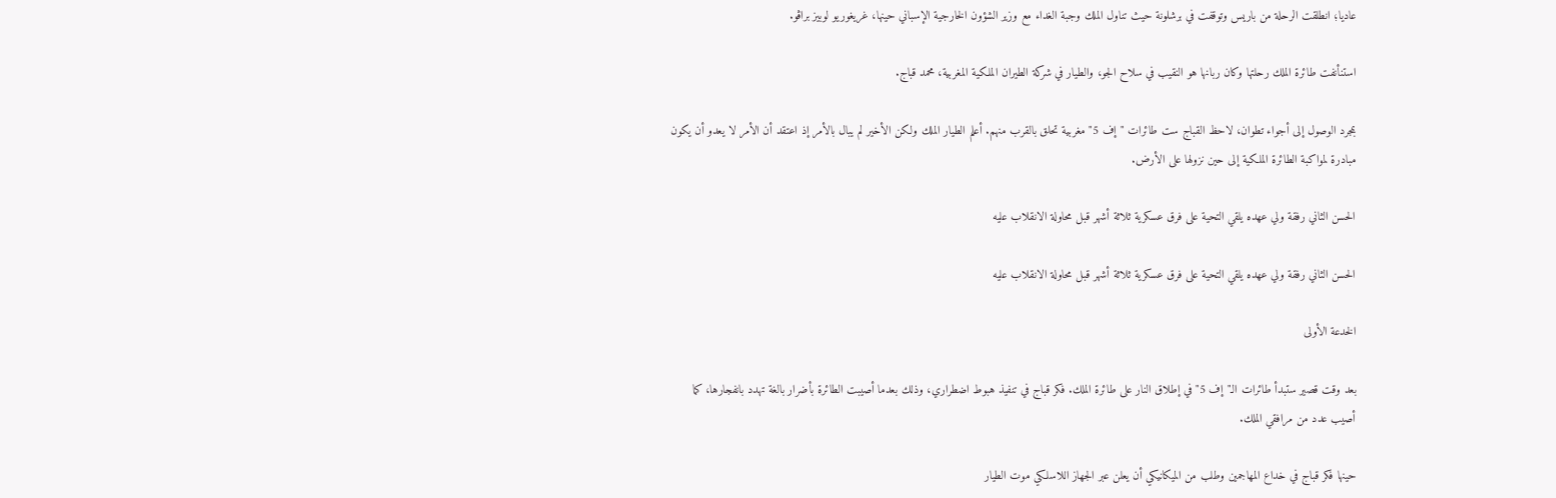عاديا؛ انطلقت الرحلة من باريس وتوقفت في برشلونة حيث تناول الملك وجبة الغداء مع وزير الشؤون الخارجية الإسباني حينها، غريغوريو لوبيز براڤو.

استنأنفت طائرة الملك رحلتها وكان ربانها هو النقيب في سلاح الجو، والطيار في شركة الطيران الملكية المغربية، محمد قباج.

بمجرد الوصول إلى أجواء تطوان، لاحظ القباج ست طائرات "إف 5" مغربية تحلق بالقرب منهم. أعلم الطيار الملك ولكن الأخير لم يبال بالأمر إذ اعتقد أن الأمر لا يعدو أن يكون مبادرة لمواكبة الطائرة الملكية إلى حين نزولها على الأرض.

الحسن الثاني رفقة ولي عهده يلقي التحية على فرق عسكرية ثلاثة أشهر قبل محاولة الانقلاب عليه

الحسن الثاني رفقة ولي عهده يلقي التحية على فرق عسكرية ثلاثة أشهر قبل محاولة الانقلاب عليه

الخدعة الأولى

بعد وقت قصير ستبدأ طائرات الـ"إف 5" في إطلاق النار على طائرة الملك. فكر قباج في تنفيذ هبوط اضطراري، وذلك بعدما أصيبت الطائرة بأضرار بالغة تهدد بانفجارها، كما أصيب عدد من مرافقي الملك.

حينها فكر قباج في خداع المهاجمين وطلب من الميكانيكي أن يعلن عبر الجهاز اللاسلكي موت الطيار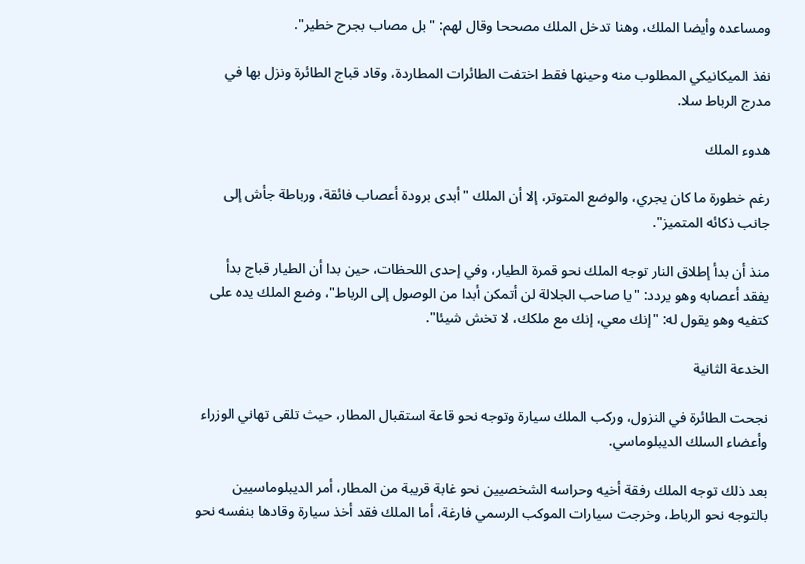ومساعده وأيضا الملك، وهنا تدخل الملك مصححا وقال لهم: "بل مصاب بجرح خطير".

نفذ الميكانيكي المطلوب منه وحينها فقط اختفت الطائرات المطاردة، وقاد قباج الطائرة ونزل بها في مدرج الرباط سلا.

هدوء الملك

رغم خطورة ما كان يجري، والوضع المتوتر، إلا أن الملك "أبدى برودة أعصاب فائقة، ورباطة جأش إلى جانب ذكائه المتميز".

منذ أن بدأ إطلاق النار توجه الملك نحو قمرة الطيار، وفي إحدى اللحظات، حين بدا أن الطيار قباج بدأ يفقد أعصابه وهو يردد: "يا صاحب الجلالة لن أتمكن أبدا من الوصول إلى الرباط"، وضع الملك يده على كتفيه وهو يقول له: "إنك معي، إنك مع ملكك، لا تخش شيئا".

الخدعة الثانية

نجحت الطائرة في النزول، وركب الملك سيارة وتوجه نحو قاعة استقبال المطار، حيث تلقى تهاني الوزراء وأعضاء السلك الديبلوماسي.

بعد ذلك توجه الملك رفقة أخيه وحراسه الشخصيين نحو غابة قريبة من المطار، أمر الديبلوماسيين بالتوجه نحو الرباط، وخرجت سيارات الموكب الرسمي فارغة، أما الملك فقد أخذ سيارة وقادها بنفسه نحو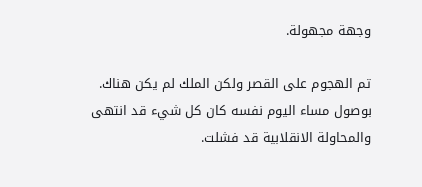وجهة مجهولة.

تم الهجوم على القصر ولكن الملك لم يكن هناك. بوصول مساء اليوم نفسه كان كل شيء قد انتهى والمحاولة الانقلابية قد فشلت.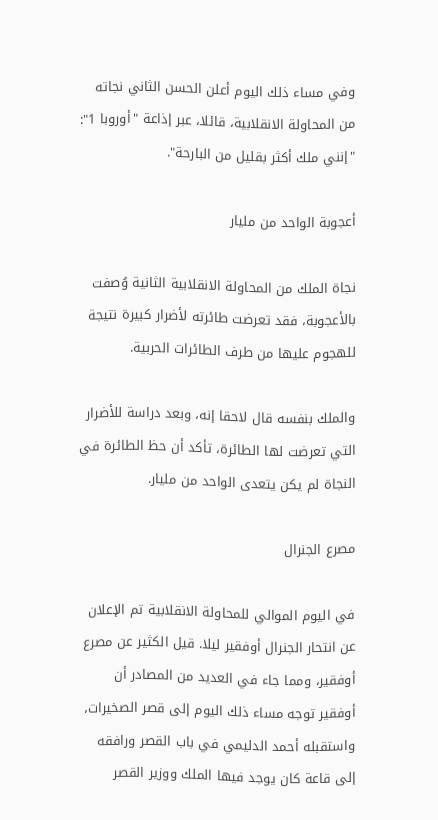وفي مساء ذلك اليوم أعلن الحسن الثاني نجاته من المحاولة الانقلابية، قائلا، عبر إذاعة "أوروبا 1": "إنني ملك أكثر بقليل من البارحة".

أعجوبة الواحد من مليار

نجاة الملك من المحاولة الانقلابية الثانية وُصفت بالأعجوبة، فقد تعرضت طائرته لأضرار كبيرة نتيجة للهجوم عليها من طرف الطائرات الحربية.

والملك بنفسه قال لاحقا إنه، وبعد دراسة للأضرار التي تعرضت لها الطائرة، تأكد أن حظ الطائرة في النجاة لم يكن يتعدى الواحد من مليار.

مصرع الجنرال

في اليوم الموالي للمحاولة الانقلابية تم الإعلان عن انتحار الجنرال أوفقير ليلا. قيل الكثير عن مصرع أوفقير، ومما جاء في العديد من المصادر أن أوفقير توجه مساء ذلك اليوم إلى قصر الصخيرات، واستقبله أحمد الدليمي في باب القصر ورافقه إلى قاعة كان يوجد فيها الملك ووزير القصر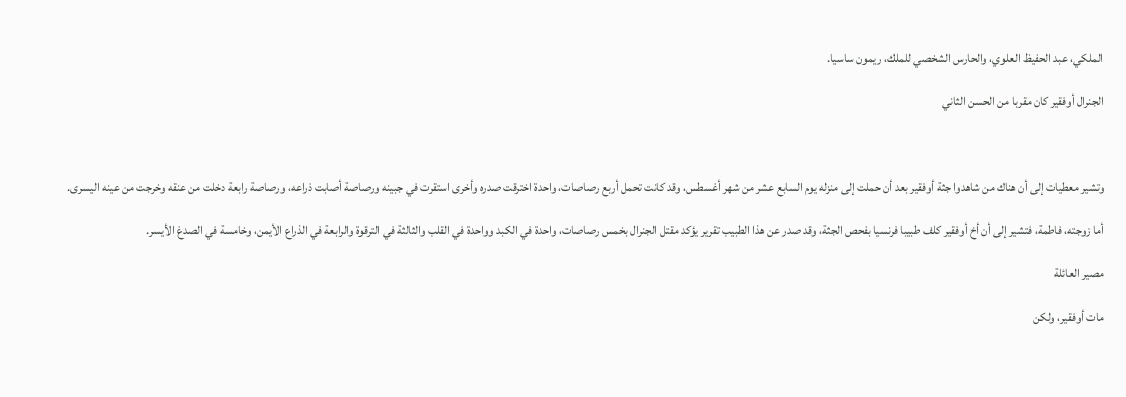الملكي، عبد الحفيظ العلوي، والحارس الشخصي للملك، ريمون ساسيا.

الجنرال أوفقير كان مقربا من الحسن الثاني



وتشير معطيات إلى أن هناك من شاهدوا جثة أوفقير بعد أن حملت إلى منزله يوم السابع عشر من شهر أغسطس، وقد كانت تحمل أربع رصاصات، واحدة اخترقت صدره وأخرى استقرت في جبينه ورصاصة أصابت ذراعه، ورصاصة رابعة دخلت من عنقه وخرجت من عينه اليسرى.

أما زوجته، فاطمة، فتشير إلى أن أخ أوفقير كلف طبيبا فرنسيا بفحص الجثة، وقد صدر عن هذا الطبيب تقرير يؤكد مقتل الجنرال بخمس رصاصات، واحدة في الكبد وواحدة في القلب والثالثة في الترقوة والرابعة في الذراع الأيمن، وخامسة في الصدغ الأيسر.

مصير العائلة

مات أوفقير، ولكن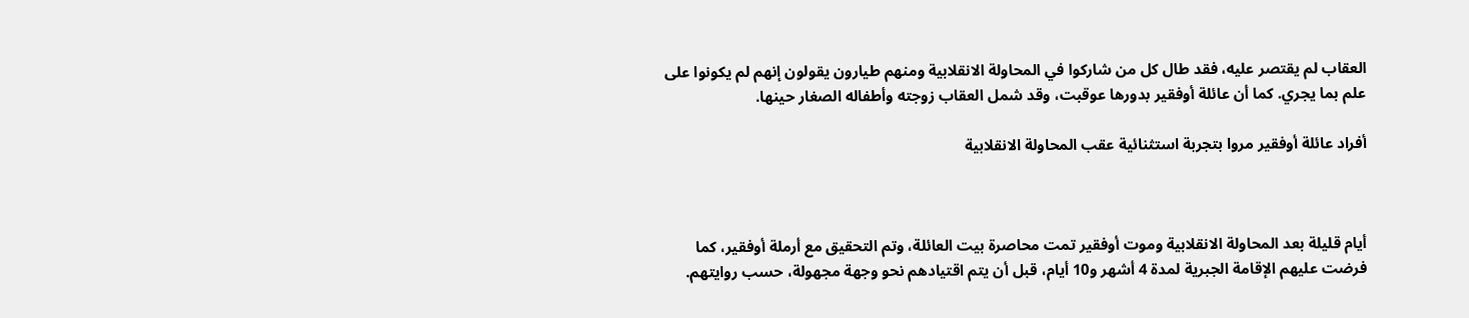العقاب لم يقتصر عليه، فقد طال كل من شاركوا في المحاولة الانقلابية ومنهم طيارون يقولون إنهم لم يكونوا على علم بما يجري. كما أن عائلة أوفقير بدورها عوقبت، وقد شمل العقاب زوجته وأطفاله الصغار حينها.

أفراد عائلة أوفقير مروا بتجربة استثنائية عقب المحاولة الانقلابية



أيام قليلة بعد المحاولة الانقلابية وموت أوفقير تمت محاصرة بيت العائلة، وتم التحقيق مع أرملة أوفقير، كما فرضت عليهم الإقامة الجبرية لمدة 4 أشهر و10 أيام، قبل أن يتم اقتيادهم نحو وجهة مجهولة، حسب روايتهم.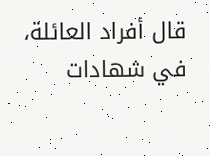قال أفراد العائلة، في شهادات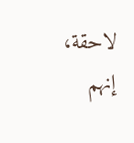لاحقة، إنهم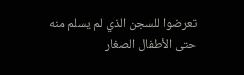تعرضوا للسجن الذي لم يسلم منه حتى الأطفال الصغار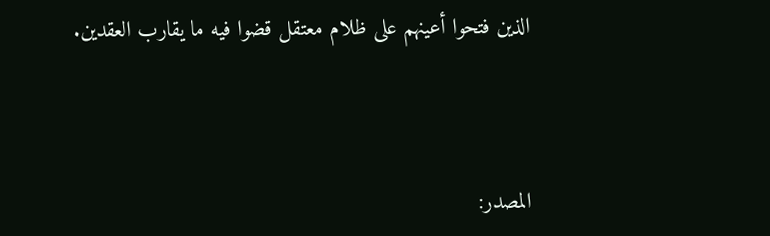الذين فتحوا أعينهم على ظلام معتقل قضوا فيه ما يقارب العقدين.



المصدر: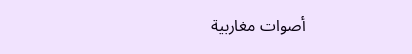أصوات مغاربية